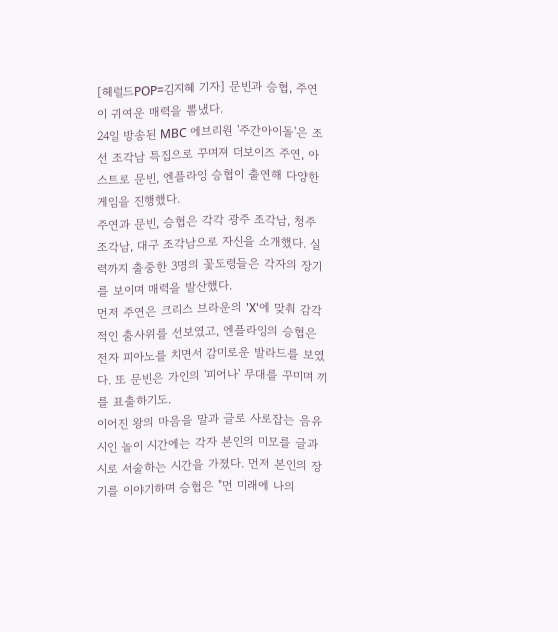[헤럴드POP=김지혜 기자] 문빈과 승협, 주연이 귀여운 매력을 뽐냈다.
24일 방송된 MBC 에브리원 '주간아이돌'은 조선 조각남 특집으로 꾸며져 더보이즈 주연, 아스트로 문빈, 엔플라잉 승협이 출연해 다양한 게임을 진행했다.
주연과 문빈, 승협은 각각 광주 조각남, 청주 조각남, 대구 조각남으로 자신을 소개했다. 실력까지 출중한 3명의 꽃도령들은 각자의 장기를 보이며 매력을 발산했다.
먼저 주연은 크리스 브라운의 'X'에 맞춰 감각적인 춤사위를 선보였고, 엔플라잉의 승협은 전자 피아노를 치면서 감미로운 발라드를 보였다. 또 문빈은 가인의 '피어나' 무대를 꾸미며 끼를 표출하기도.
이어진 왕의 마음을 말과 글로 사로잡는 음유시인 놀이 시간에는 각자 본인의 미모를 글과 시로 서술하는 시간을 가졌다. 먼저 본인의 장기를 이야기하며 승협은 "먼 미래에 나의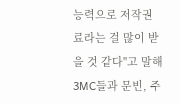능력으로 저작권료라는 걸 많이 받을 것 같다"고 말해 3MC들과 문빈, 주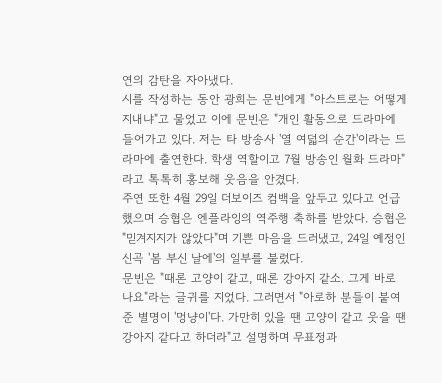연의 감탄을 자아냈다.
시를 작성하는 동안 광희는 문빈에게 "아스트로는 어떻게 지내냐"고 물었고 이에 문빈은 "개인 활동으로 드라마에 들어가고 있다. 저는 타 방송사 '열 여덟의 순간'이라는 드라마에 출연한다. 학생 역할이고 7월 방송인 월화 드라마"라고 톡톡히 홍보해 웃음을 안겼다.
주연 또한 4월 29일 더보이즈 컴백을 앞두고 있다고 언급했으며 승협은 엔플라잉의 역주행 축하를 받았다. 승협은 "믿겨지지가 않았다"며 기쁜 마음을 드러냈고, 24일 예정인 신곡 '봄 부신 날에'의 일부를 불렀다.
문빈은 "때론 고양이 같고, 때론 강아지 같소. 그게 바로 나요"라는 글귀를 지었다. 그러면서 "아로하 분들이 붙여준 별명이 '멍냥이'다. 가만히 있을 땐 고양이 같고 웃을 땐 강아지 같다고 하더라"고 설명하며 무표정과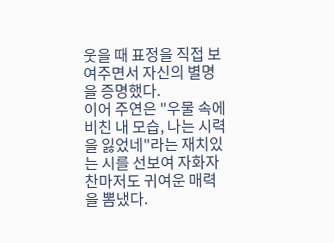웃을 때 표정을 직접 보여주면서 자신의 별명을 증명했다.
이어 주연은 "우물 속에 비친 내 모습, 나는 시력을 잃었네"라는 재치있는 시를 선보여 자화자찬마저도 귀여운 매력을 뽐냈다.